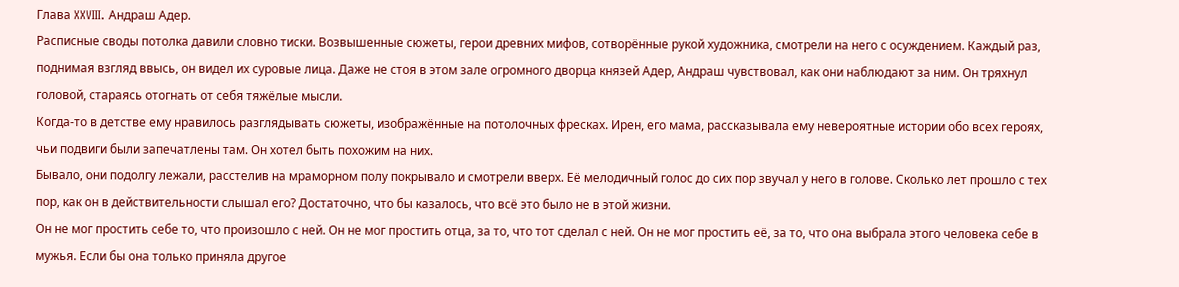Глава XXVIII. Андраш Адер.
Расписные своды потолка давили словно тиски. Возвышенные сюжеты, герои древних мифов, сотворённые рукой художника, смотрели на него с осуждением. Каждый раз, поднимая взгляд ввысь, он видел их суровые лица. Даже не стоя в этом зале огромного дворца князей Адер, Андраш чувствовал, как они наблюдают за ним. Он тряхнул головой, стараясь отогнать от себя тяжёлые мысли.
Когда-то в детстве ему нравилось разглядывать сюжеты, изображённые на потолочных фресках. Ирен, его мама, рассказывала ему невероятные истории обо всех героях, чьи подвиги были запечатлены там. Он хотел быть похожим на них.
Бывало, они подолгу лежали, расстелив на мраморном полу покрывало и смотрели вверх. Её мелодичный голос до сих пор звучал у него в голове. Сколько лет прошло с тех пор, как он в действительности слышал его? Достаточно, что бы казалось, что всё это было не в этой жизни.
Он не мог простить себе то, что произошло с ней. Он не мог простить отца, за то, что тот сделал с ней. Он не мог простить её, за то, что она выбрала этого человека себе в мужья. Если бы она только приняла другое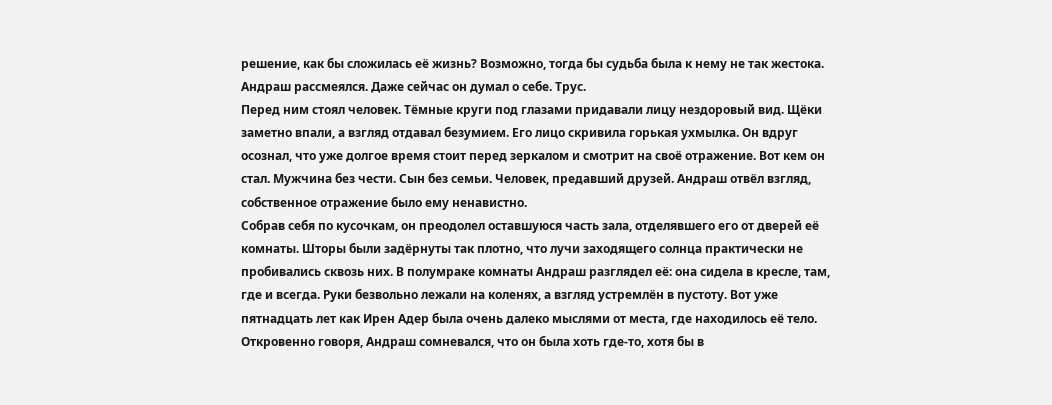решение, как бы сложилась её жизнь? Возможно, тогда бы судьба была к нему не так жестока. Андраш рассмеялся. Даже сейчас он думал о себе. Трус.
Перед ним стоял человек. Тёмные круги под глазами придавали лицу нездоровый вид. Щёки заметно впали, а взгляд отдавал безумием. Его лицо скривила горькая ухмылка. Он вдруг осознал, что уже долгое время стоит перед зеркалом и смотрит на своё отражение. Вот кем он стал. Мужчина без чести. Сын без семьи. Человек, предавший друзей. Андраш отвёл взгляд, собственное отражение было ему ненавистно.
Собрав себя по кусочкам, он преодолел оставшуюся часть зала, отделявшего его от дверей её комнаты. Шторы были задёрнуты так плотно, что лучи заходящего солнца практически не пробивались сквозь них. В полумраке комнаты Андраш разглядел её: она сидела в кресле, там, где и всегда. Руки безвольно лежали на коленях, а взгляд устремлён в пустоту. Вот уже пятнадцать лет как Ирен Адер была очень далеко мыслями от места, где находилось её тело. Откровенно говоря, Андраш сомневался, что он была хоть где-то, хотя бы в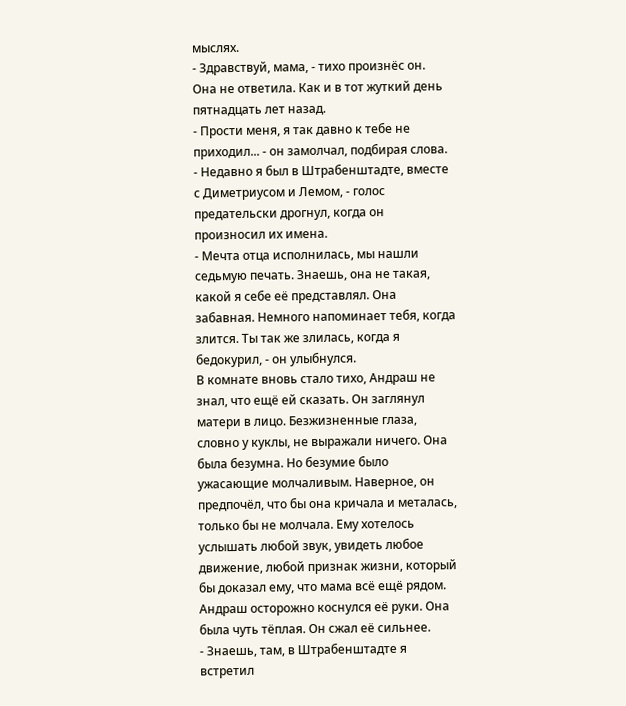мыслях.
- Здравствуй, мама, - тихо произнёс он.
Она не ответила. Как и в тот жуткий день пятнадцать лет назад.
- Прости меня, я так давно к тебе не приходил... - он замолчал, подбирая слова.
- Недавно я был в Штрабенштадте, вместе с Диметриусом и Лемом, - голос предательски дрогнул, когда он произносил их имена.
- Мечта отца исполнилась, мы нашли седьмую печать. Знаешь, она не такая, какой я себе её представлял. Она забавная. Немного напоминает тебя, когда злится. Ты так же злилась, когда я бедокурил, - он улыбнулся.
В комнате вновь стало тихо, Андраш не знал, что ещё ей сказать. Он заглянул матери в лицо. Безжизненные глаза, словно у куклы, не выражали ничего. Она была безумна. Но безумие было ужасающие молчаливым. Наверное, он предпочёл, что бы она кричала и металась, только бы не молчала. Ему хотелось услышать любой звук, увидеть любое движение, любой признак жизни, который бы доказал ему, что мама всё ещё рядом.
Андраш осторожно коснулся её руки. Она была чуть тёплая. Он сжал её сильнее.
- Знаешь, там, в Штрабенштадте я встретил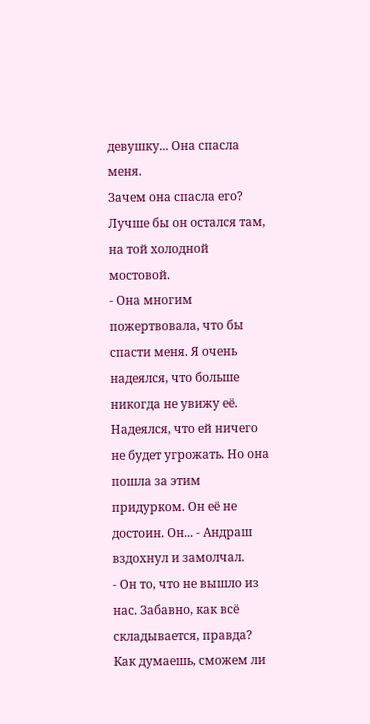девушку... Она спасла меня.
Зачем она спасла его? Лучше бы он остался там, на той холодной мостовой.
- Она многим пожертвовала, что бы спасти меня. Я очень надеялся, что больше никогда не увижу её. Надеялся, что ей ничего не будет угрожать. Но она пошла за этим придурком. Он её не достоин. Он... - Андраш вздохнул и замолчал.
- Он то, что не вышло из нас. Забавно, как всё складывается, правда? Как думаешь, сможем ли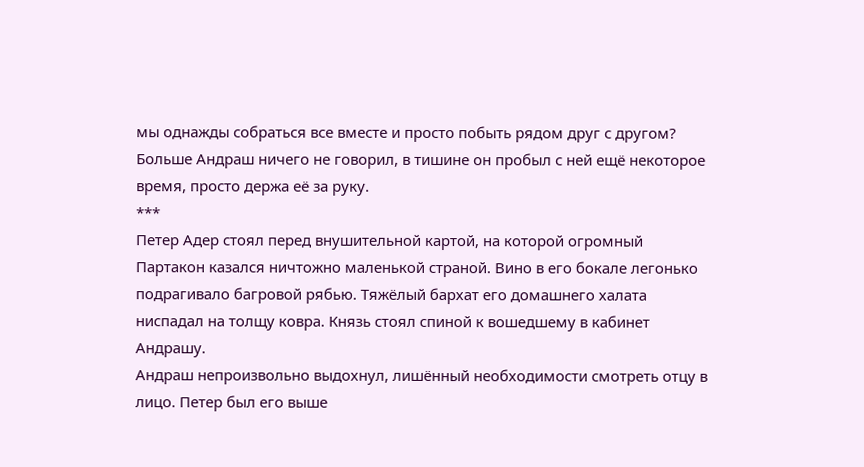мы однажды собраться все вместе и просто побыть рядом друг с другом?
Больше Андраш ничего не говорил, в тишине он пробыл с ней ещё некоторое время, просто держа её за руку.
***
Петер Адер стоял перед внушительной картой, на которой огромный Партакон казался ничтожно маленькой страной. Вино в его бокале легонько подрагивало багровой рябью. Тяжёлый бархат его домашнего халата ниспадал на толщу ковра. Князь стоял спиной к вошедшему в кабинет Андрашу.
Андраш непроизвольно выдохнул, лишённый необходимости смотреть отцу в лицо. Петер был его выше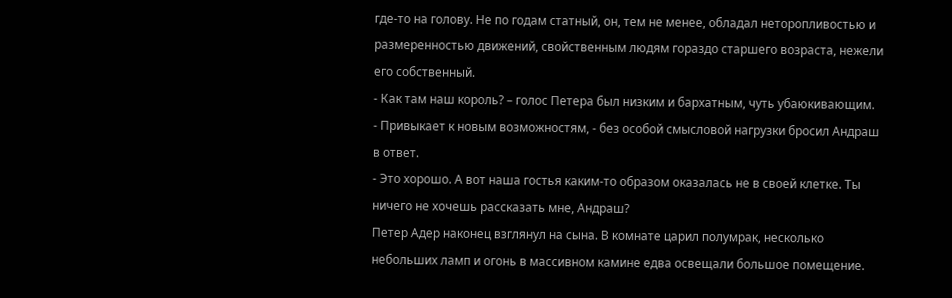где-то на голову. Не по годам статный, он, тем не менее, обладал неторопливостью и размеренностью движений, свойственным людям гораздо старшего возраста, нежели его собственный.
- Как там наш король? – голос Петера был низким и бархатным, чуть убаюкивающим.
- Привыкает к новым возможностям, - без особой смысловой нагрузки бросил Андраш в ответ.
- Это хорошо. А вот наша гостья каким-то образом оказалась не в своей клетке. Ты ничего не хочешь рассказать мне, Андраш?
Петер Адер наконец взглянул на сына. В комнате царил полумрак, несколько небольших ламп и огонь в массивном камине едва освещали большое помещение.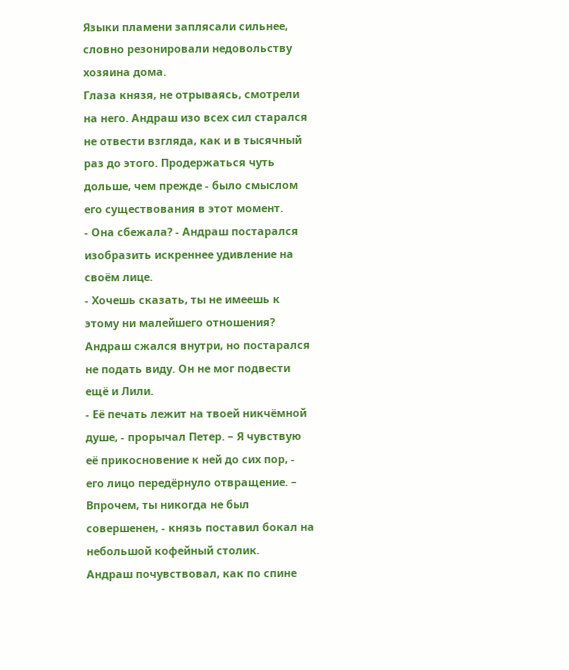Языки пламени заплясали сильнее, словно резонировали недовольству хозяина дома.
Глаза князя, не отрываясь, смотрели на него. Андраш изо всех сил старался не отвести взгляда, как и в тысячный раз до этого. Продержаться чуть дольше, чем прежде - было смыслом его существования в этот момент.
- Она сбежала? - Андраш постарался изобразить искреннее удивление на своём лице.
- Хочешь сказать, ты не имеешь к этому ни малейшего отношения?
Андраш сжался внутри, но постарался не подать виду. Он не мог подвести ещё и Лили.
- Её печать лежит на твоей никчёмной душе, - прорычал Петер. – Я чувствую её прикосновение к ней до сих пор, - его лицо передёрнуло отвращение. – Впрочем, ты никогда не был совершенен, - князь поставил бокал на небольшой кофейный столик.
Андраш почувствовал, как по спине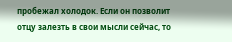пробежал холодок. Если он позволит отцу залезть в свои мысли сейчас, то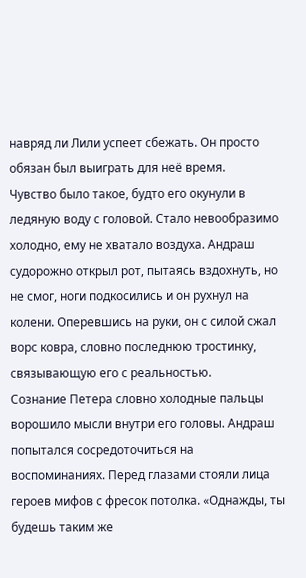навряд ли Лили успеет сбежать. Он просто обязан был выиграть для неё время.
Чувство было такое, будто его окунули в ледяную воду с головой. Стало невообразимо холодно, ему не хватало воздуха. Андраш судорожно открыл рот, пытаясь вздохнуть, но не смог, ноги подкосились и он рухнул на колени. Оперевшись на руки, он с силой сжал ворс ковра, словно последнюю тростинку, связывающую его с реальностью.
Сознание Петера словно холодные пальцы ворошило мысли внутри его головы. Андраш попытался сосредоточиться на воспоминаниях. Перед глазами стояли лица героев мифов с фресок потолка. «Однажды, ты будешь таким же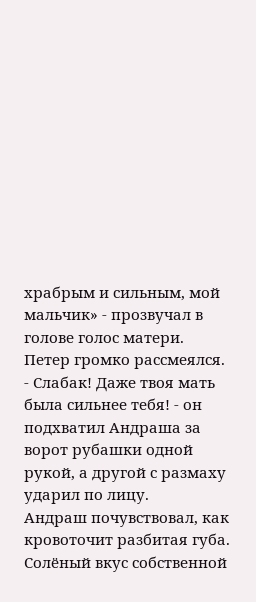храбрым и сильным, мой мальчик» - прозвучал в голове голос матери.
Петер громко рассмеялся.
- Слабак! Даже твоя мать была сильнее тебя! - он подхватил Андраша за ворот рубашки одной рукой, а другой с размаху ударил по лицу.
Андраш почувствовал, как кровоточит разбитая губа. Солёный вкус собственной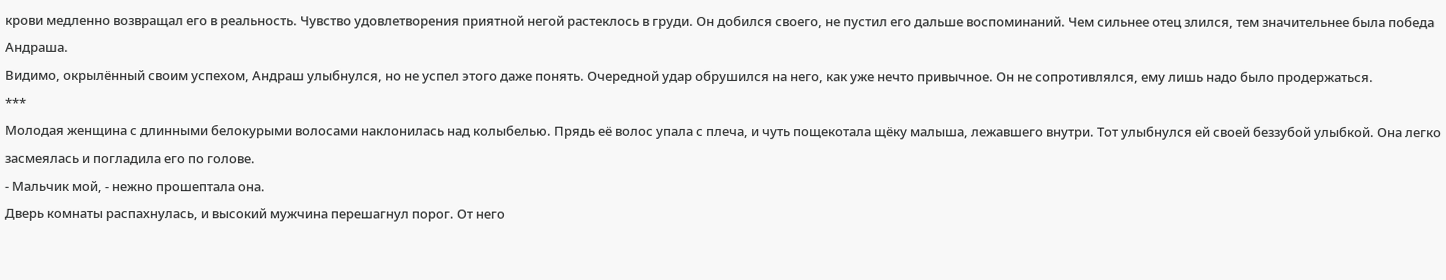крови медленно возвращал его в реальность. Чувство удовлетворения приятной негой растеклось в груди. Он добился своего, не пустил его дальше воспоминаний. Чем сильнее отец злился, тем значительнее была победа Андраша.
Видимо, окрылённый своим успехом, Андраш улыбнулся, но не успел этого даже понять. Очередной удар обрушился на него, как уже нечто привычное. Он не сопротивлялся, ему лишь надо было продержаться.
***
Молодая женщина с длинными белокурыми волосами наклонилась над колыбелью. Прядь её волос упала с плеча, и чуть пощекотала щёку малыша, лежавшего внутри. Тот улыбнулся ей своей беззубой улыбкой. Она легко засмеялась и погладила его по голове.
- Мальчик мой, - нежно прошептала она.
Дверь комнаты распахнулась, и высокий мужчина перешагнул порог. От него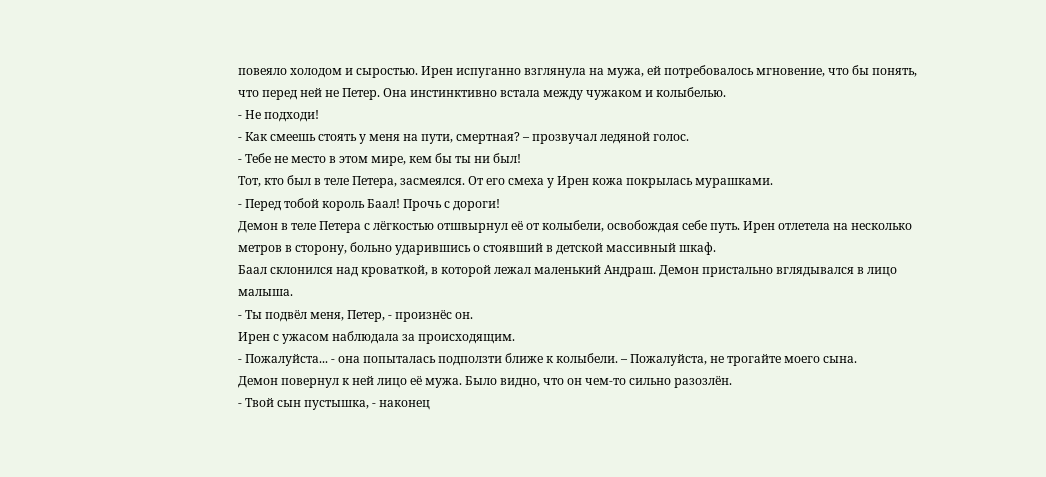повеяло холодом и сыростью. Ирен испуганно взглянула на мужа, ей потребовалось мгновение, что бы понять, что перед ней не Петер. Она инстинктивно встала между чужаком и колыбелью.
- Не подходи!
- Как смеешь стоять у меня на пути, смертная? – прозвучал ледяной голос.
- Тебе не место в этом мире, кем бы ты ни был!
Тот, кто был в теле Петера, засмеялся. От его смеха у Ирен кожа покрылась мурашками.
- Перед тобой король Баал! Прочь с дороги!
Демон в теле Петера с лёгкостью отшвырнул её от колыбели, освобождая себе путь. Ирен отлетела на несколько метров в сторону, больно ударившись о стоявший в детской массивный шкаф.
Баал склонился над кроваткой, в которой лежал маленький Андраш. Демон пристально вглядывался в лицо малыша.
- Ты подвёл меня, Петер, - произнёс он.
Ирен с ужасом наблюдала за происходящим.
- Пожалуйста... - она попыталась подползти ближе к колыбели. – Пожалуйста, не трогайте моего сына.
Демон повернул к ней лицо её мужа. Было видно, что он чем-то сильно разозлён.
- Твой сын пустышка, - наконец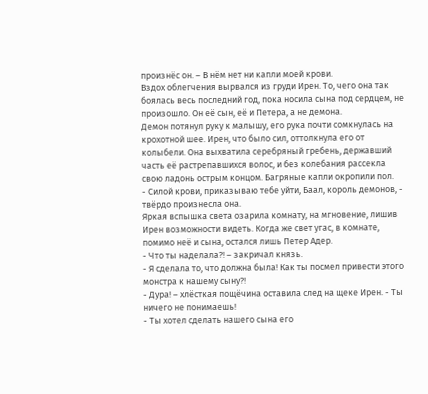произнёс он. – В нём нет ни капли моей крови.
Вздох облегчения вырвался из груди Ирен. То, чего она так боялась весь последний год, пока носила сына под сердцем, не произошло. Он её сын, её и Петера, а не демона.
Демон потянул руку к малышу, его рука почти сомкнулась на крохотной шее. Ирен, что было сил, оттолкнула его от колыбели. Она выхватила серебряный гребень, державший часть её растрепавшихся волос, и без колебания рассекла свою ладонь острым концом. Багряные капли окропили пол.
- Силой крови, приказываю тебе уйти, Баал, король демонов, - твёрдо произнесла она.
Яркая вспышка света озарила комнату, на мгновение, лишив Ирен возможности видеть. Когда же свет угас, в комнате, помимо неё и сына, остался лишь Петер Адер.
- Что ты наделала?! – закричал князь.
- Я сделала то, что должна была! Как ты посмел привести этого монстра к нашему сыну?!
- Дура! – хлёсткая пощёчина оставила след на щеке Ирен. - Ты ничего не понимаешь!
- Ты хотел сделать нашего сына его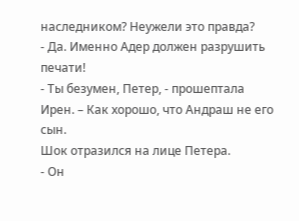наследником? Неужели это правда?
- Да. Именно Адер должен разрушить печати!
- Ты безумен, Петер, - прошептала Ирен. – Как хорошо, что Андраш не его сын.
Шок отразился на лице Петера.
- Он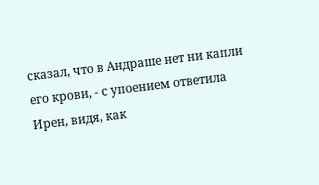сказал, что в Андраше нет ни капли его крови, - с упоением ответила Ирен, видя, как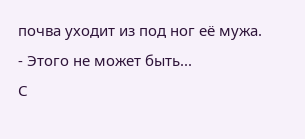почва уходит из под ног её мужа.
- Этого не может быть...
С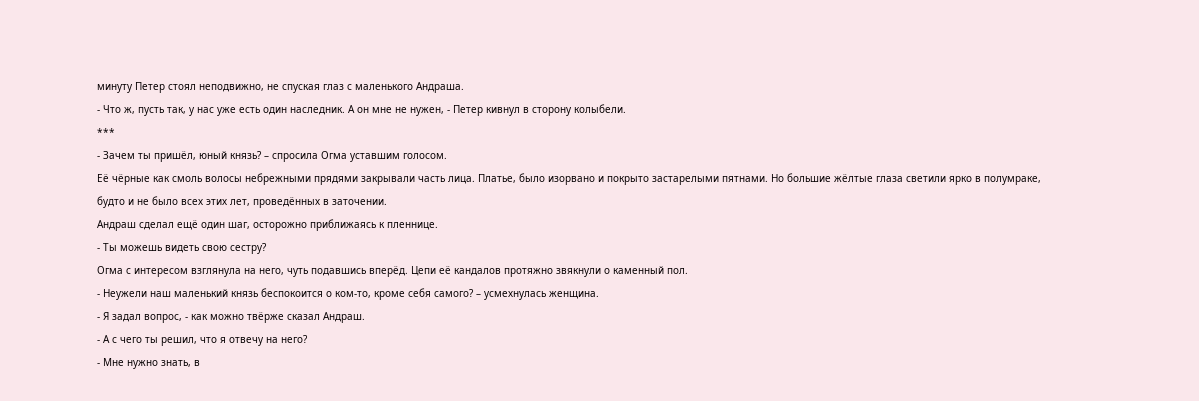минуту Петер стоял неподвижно, не спуская глаз с маленького Андраша.
- Что ж, пусть так, у нас уже есть один наследник. А он мне не нужен, - Петер кивнул в сторону колыбели.
***
- Зачем ты пришёл, юный князь? – спросила Огма уставшим голосом.
Её чёрные как смоль волосы небрежными прядями закрывали часть лица. Платье, было изорвано и покрыто застарелыми пятнами. Но большие жёлтые глаза светили ярко в полумраке, будто и не было всех этих лет, проведённых в заточении.
Андраш сделал ещё один шаг, осторожно приближаясь к пленнице.
- Ты можешь видеть свою сестру?
Огма с интересом взглянула на него, чуть подавшись вперёд. Цепи её кандалов протяжно звякнули о каменный пол.
- Неужели наш маленький князь беспокоится о ком-то, кроме себя самого? – усмехнулась женщина.
- Я задал вопрос, - как можно твёрже сказал Андраш.
- А с чего ты решил, что я отвечу на него?
- Мне нужно знать, в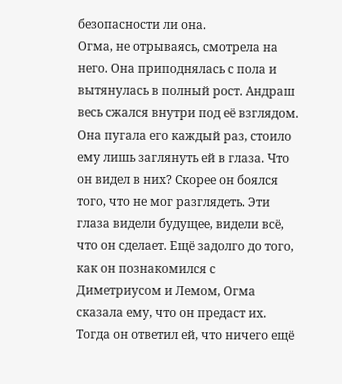безопасности ли она.
Огма, не отрываясь, смотрела на него. Она приподнялась с пола и вытянулась в полный рост. Андраш весь сжался внутри под её взглядом. Она пугала его каждый раз, стоило ему лишь заглянуть ей в глаза. Что он видел в них? Скорее он боялся того, что не мог разглядеть. Эти глаза видели будущее, видели всё, что он сделает. Ещё задолго до того, как он познакомился с Диметриусом и Лемом, Огма сказала ему, что он предаст их. Тогда он ответил ей, что ничего ещё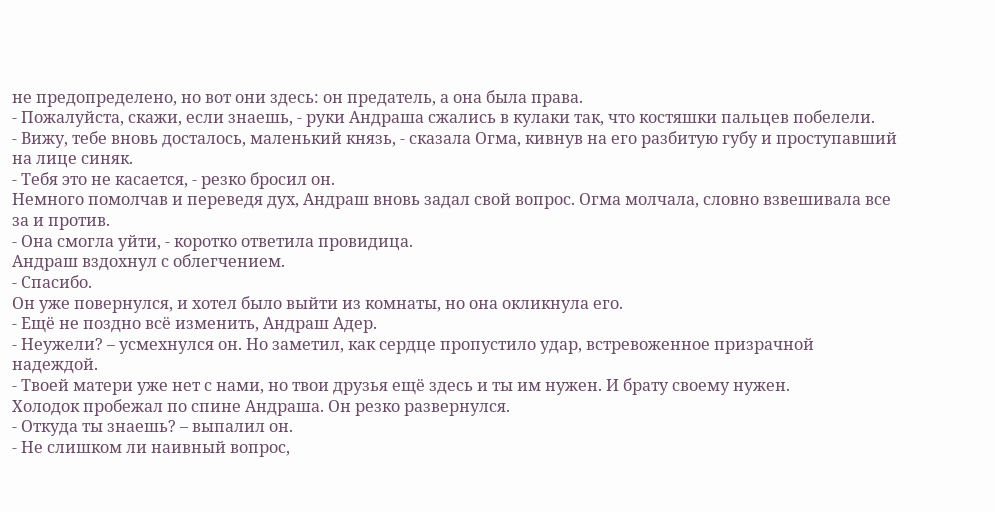не предопределено, но вот они здесь: он предатель, а она была права.
- Пожалуйста, скажи, если знаешь, - руки Андраша сжались в кулаки так, что костяшки пальцев побелели.
- Вижу, тебе вновь досталось, маленький князь, - сказала Огма, кивнув на его разбитую губу и проступавший на лице синяк.
- Тебя это не касается, - резко бросил он.
Немного помолчав и переведя дух, Андраш вновь задал свой вопрос. Огма молчала, словно взвешивала все за и против.
- Она смогла уйти, - коротко ответила провидица.
Андраш вздохнул с облегчением.
- Спасибо.
Он уже повернулся, и хотел было выйти из комнаты, но она окликнула его.
- Ещё не поздно всё изменить, Андраш Адер.
- Неужели? – усмехнулся он. Но заметил, как сердце пропустило удар, встревоженное призрачной надеждой.
- Твоей матери уже нет с нами, но твои друзья ещё здесь и ты им нужен. И брату своему нужен.
Холодок пробежал по спине Андраша. Он резко развернулся.
- Откуда ты знаешь? – выпалил он.
- Не слишком ли наивный вопрос,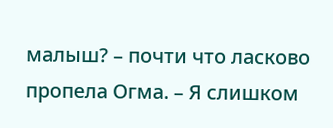малыш? – почти что ласково пропела Огма. – Я слишком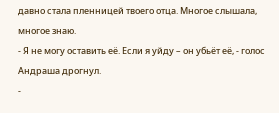давно стала пленницей твоего отца. Многое слышала, многое знаю.
- Я не могу оставить её. Если я уйду – он убьёт её, - голос Андраша дрогнул.
-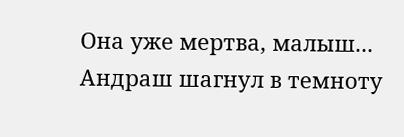Она уже мертва, малыш...
Андраш шагнул в темноту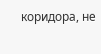коридора, не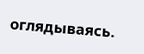оглядываясь.